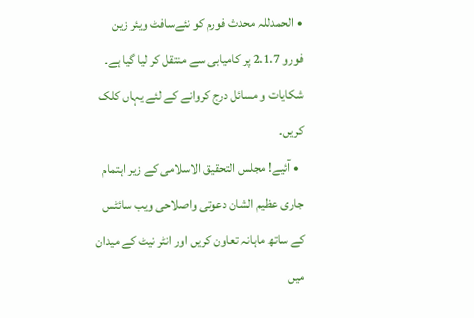• الحمدللہ محدث فورم کو نئےسافٹ ویئر زین فورو 2.1.7 پر کامیابی سے منتقل کر لیا گیا ہے۔ شکایات و مسائل درج کروانے کے لئے یہاں کلک کریں۔
  • آئیے! مجلس التحقیق الاسلامی کے زیر اہتمام جاری عظیم الشان دعوتی واصلاحی ویب سائٹس کے ساتھ ماہانہ تعاون کریں اور انٹر نیٹ کے میدان میں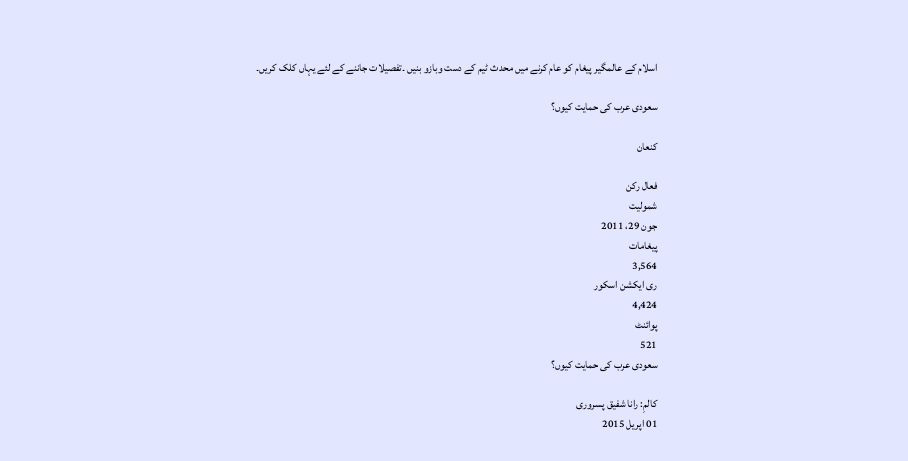اسلام کے عالمگیر پیغام کو عام کرنے میں محدث ٹیم کے دست وبازو بنیں ۔تفصیلات جاننے کے لئے یہاں کلک کریں۔

سعودی عرب کی حمایت کیوں؟

کنعان

فعال رکن
شمولیت
جون 29، 2011
پیغامات
3,564
ری ایکشن اسکور
4,424
پوائنٹ
521
سعودی عرب کی حمایت کیوں؟

کالمِ: رانا شفیق پسروری
01 اپریل 2015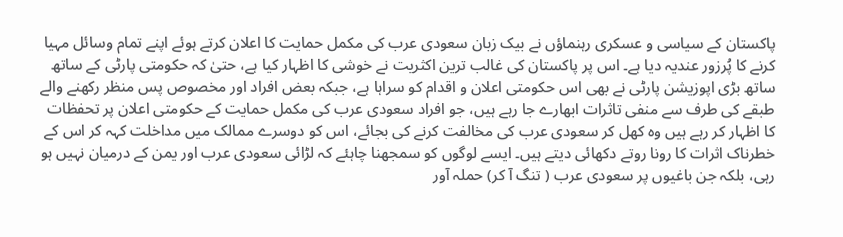پاکستان کے سیاسی و عسکری رہنماؤں نے بیک زبان سعودی عرب کی مکمل حمایت کا اعلان کرتے ہوئے اپنے تمام وسائل مہیا کرنے کا پُرزور عندیہ دیا ہے۔ اس پر پاکستان کی غالب ترین اکثریت نے خوشی کا اظہار کیا ہے، حتیٰ کہ حکومتی پارٹی کے ساتھ ساتھ بڑی اپوزیشن پارٹی نے بھی اس حکومتی اعلان و اقدام کو سراہا ہے، جبکہ بعض افراد اور مخصوص پس منظر رکھنے والے طبقے کی طرف سے منفی تاثرات ابھارے جا رہے ہیں، جو افراد سعودی عرب کی مکمل حمایت کے حکومتی اعلان پر تحفظات کا اظہار کر رہے ہیں وہ کھل کر سعودی عرب کی مخالفت کرنے کی بجائے، اس کو دوسرے ممالک میں مداخلت کہہ کر اس کے خطرناک اثرات کا رونا روتے دکھائی دیتے ہیں۔ ایسے لوگوں کو سمجھنا چاہئے کہ لڑائی سعودی عرب اور یمن کے درمیان نہیں ہو رہی، بلکہ جن باغیوں پر سعودی عرب ( تنگ آ کر) حملہ آور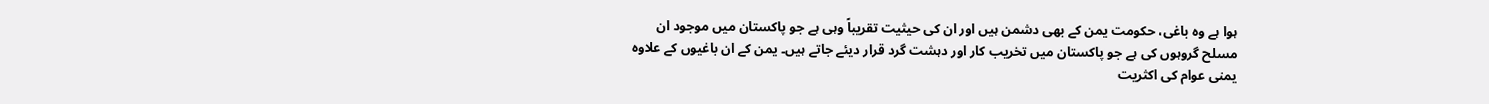ہوا ہے وہ باغی، حکومت یمن کے بھی دشمن ہیں اور ان کی حیثیت تقریباً وہی ہے جو پاکستان میں موجود ان مسلح گروہوں کی ہے جو پاکستان میں تخریب کار اور دہشت گرد قرار دیئے جاتے ہیں۔ یمن کے ان باغیوں کے علاوہ یمنی عوام کی اکثریت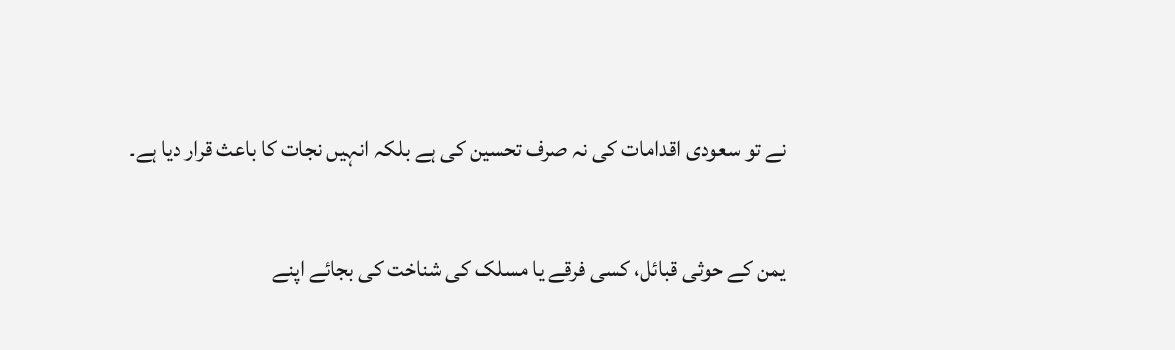نے تو سعودی اقدامات کی نہ صرف تحسین کی ہے بلکہ انہیں نجات کا باعث قرار دیا ہے۔

یمن کے حوثی قبائل، کسی فرقے یا مسلک کی شناخت کی بجائے اپنے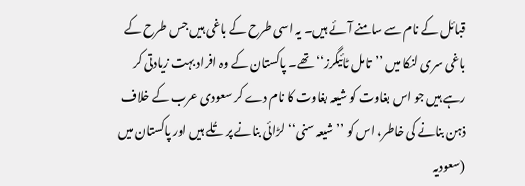قبائل کے نام سے سامنے آئے ہیں۔ یہ اسی طرح کے باغی ہیں جس طرح کے باغی سری لنکا میں ’’تامل ٹائیگرز‘‘ تھے۔ پاکستان کے وہ افراد بہت زیادتی کر رہے ہیں جو اس بغاوت کو شیعہ بغاوت کا نام دے کر سعودی عرب کے خلاف ذہن بنانے کی خاطر، اس کو ’’شیعہ سنی‘‘ لڑائی بنانے پر تُلے ہیں اور پاکستان میں (سعودیہ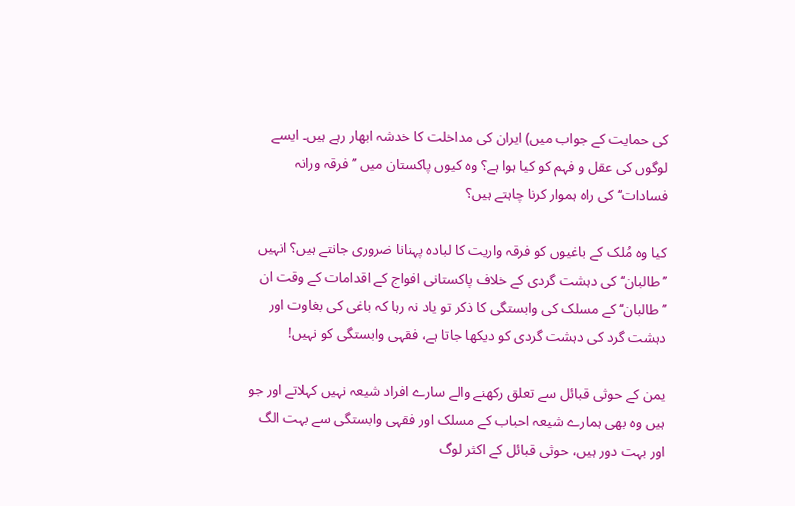کی حمایت کے جواب میں) ایران کی مداخلت کا خدشہ ابھار رہے ہیں۔ ایسے لوگوں کی عقل و فہم کو کیا ہوا ہے؟ وہ کیوں پاکستان میں ’’فرقہ ورانہ فسادات‘‘ کی راہ ہموار کرنا چاہتے ہیں؟

کیا وہ مُلک کے باغیوں کو فرقہ واریت کا لبادہ پہنانا ضروری جانتے ہیں؟ انہیں ’’طالبان‘‘ کی دہشت گردی کے خلاف پاکستانی افواج کے اقدامات کے وقت ان ’’طالبان‘‘ کے مسلک کی وابستگی کا ذکر تو یاد نہ رہا کہ باغی کی بغاوت اور دہشت گرد کی دہشت گردی کو دیکھا جاتا ہے، فقہی وابستگی کو نہیں!

یمن کے حوثی قبائل سے تعلق رکھنے والے سارے افراد شیعہ نہیں کہلاتے اور جو ہیں وہ بھی ہمارے شیعہ احباب کے مسلک اور فقہی وابستگی سے بہت الگ اور بہت دور ہیں، حوثی قبائل کے اکثر لوگ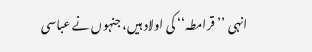انہی ’’قرامطہ‘‘ کی اولاد ہیں، جنہوں نے عباسی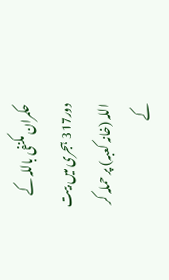حکمران مکنفی باللہ کے دور317 ہجری میں بیت اللہ (خانہ کعبہ) پر حملہ کر کے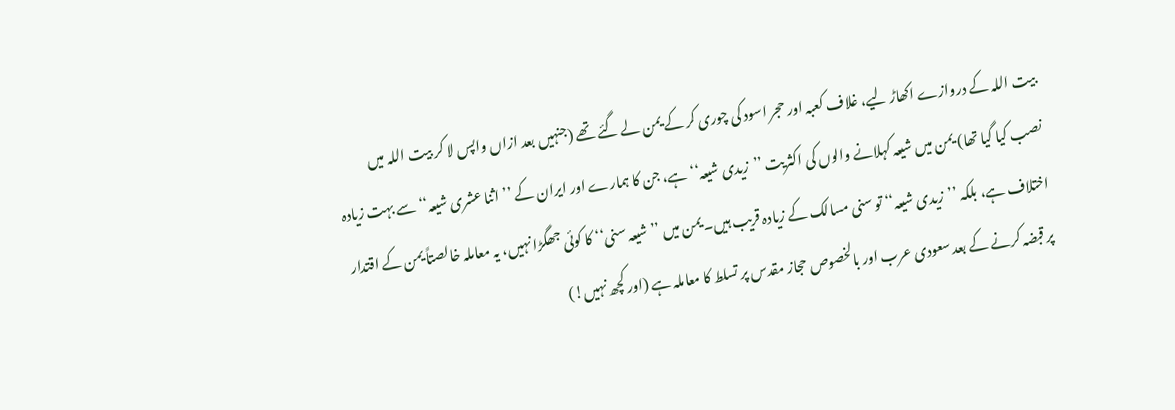بیت اللہ کے دروازے اکھاڑ لیے، غلاف کعبہ اور حجر اسود کی چوری کر کے یمن لے گئے تھے (جنہیں بعد ازاں واپس لا کر بیت اللہ میں نصب کیا گیا تھا) یمن میں شیعہ کہلانے والوں کی اکثریت ’’زیدی شیعہ‘‘ ہے، جن کا ہمارے اور ایران کے ’’اثنا عشری شیعہ‘‘ سے بہت زیادہ اختلاف ہے، بلکہ ’’زیدی شیعہ‘‘ تو سنی مسالک کے زیادہ قریب ہیں۔ یمن میں ’’شیعہ سنی‘‘ کا کوئی جھگڑا نہیں، یہ معاملہ خالصتاً یمن کے اقتدار پر قبضہ کرنے کے بعد سعودی عرب اور بالخصوص حجاز مقدس پر تسلط کا معاملہ ہے (اور کچھ نہیں!)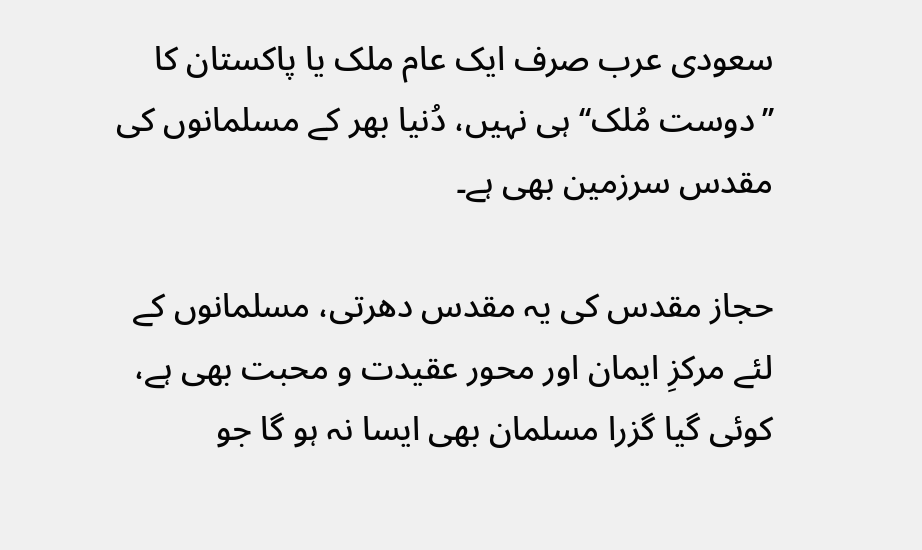سعودی عرب صرف ایک عام ملک یا پاکستان کا ’’دوست مُلک‘‘ ہی نہیں، دُنیا بھر کے مسلمانوں کی مقدس سرزمین بھی ہے۔

حجاز مقدس کی یہ مقدس دھرتی، مسلمانوں کے لئے مرکزِ ایمان اور محور عقیدت و محبت بھی ہے، کوئی گیا گزرا مسلمان بھی ایسا نہ ہو گا جو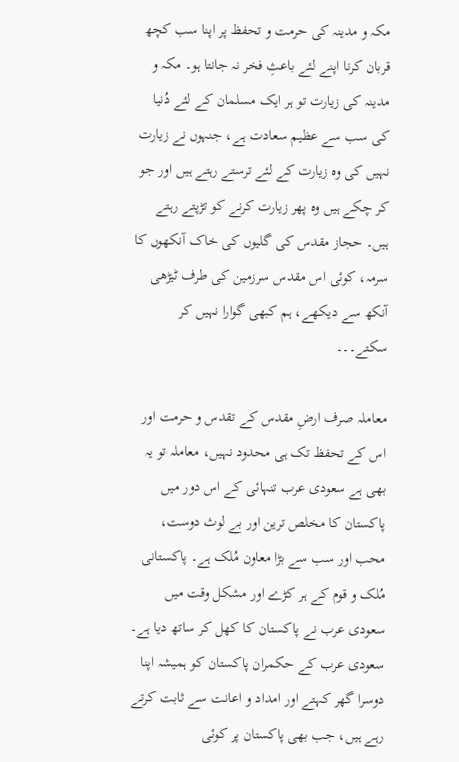مکہ و مدینہ کی حرمت و تحفظ پر اپنا سب کچھ قربان کرنا اپنے لئے باعثِ فخر نہ جانتا ہو۔ مکہ و مدینہ کی زیارت تو ہر ایک مسلمان کے لئے دُنیا کی سب سے عظیم سعادت ہے، جنہوں نے زیارت نہیں کی وہ زیارت کے لئے ترستے رہتے ہیں اور جو کر چکے ہیں وہ پھر زیارت کرنے کو تڑپتے رہتے ہیں۔ حجاز مقدس کی گلیوں کی خاک آنکھوں کا سرمہ، کوئی اس مقدس سرزمین کی طرف ٹیڑھی آنکھ سے دیکھے، ہم کبھی گوارا نہیں کر سکتے۔۔۔

معاملہ صرف ارضِ مقدس کے تقدس و حرمت اور اس کے تحفظ تک ہی محدود نہیں، معاملہ تو یہ بھی ہے سعودی عرب تنہائی کے اس دور میں پاکستان کا مخلص ترین اور بے لوث دوست، محب اور سب سے بڑا معاون مُلک ہے۔ پاکستانی مُلک و قوم کے ہر کڑے اور مشکل وقت میں سعودی عرب نے پاکستان کا کھل کر ساتھ دیا ہے۔ سعودی عرب کے حکمران پاکستان کو ہمیشہ اپنا دوسرا گھر کہتے اور امداد و اعانت سے ثابت کرتے رہے ہیں، جب بھی پاکستان پر کوئی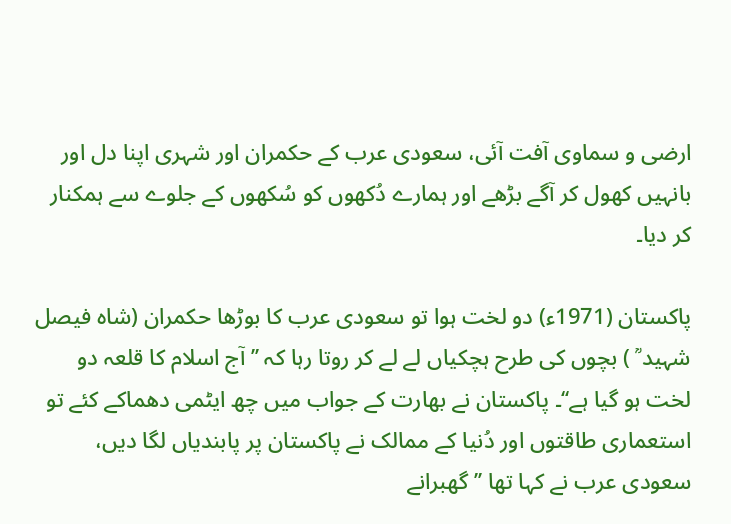ارضی و سماوی آفت آئی، سعودی عرب کے حکمران اور شہری اپنا دل اور بانہیں کھول کر آگے بڑھے اور ہمارے دُکھوں کو سُکھوں کے جلوے سے ہمکنار کر دیا۔

پاکستان (1971ء) دو لخت ہوا تو سعودی عرب کا بوڑھا حکمران (شاہ فیصل شہید ؒ ) بچوں کی طرح ہچکیاں لے لے کر روتا رہا کہ ’’ آج اسلام کا قلعہ دو لخت ہو گیا ہے‘‘۔ پاکستان نے بھارت کے جواب میں چھ ایٹمی دھماکے کئے تو استعماری طاقتوں اور دُنیا کے ممالک نے پاکستان پر پابندیاں لگا دیں، سعودی عرب نے کہا تھا ’’ گھبرانے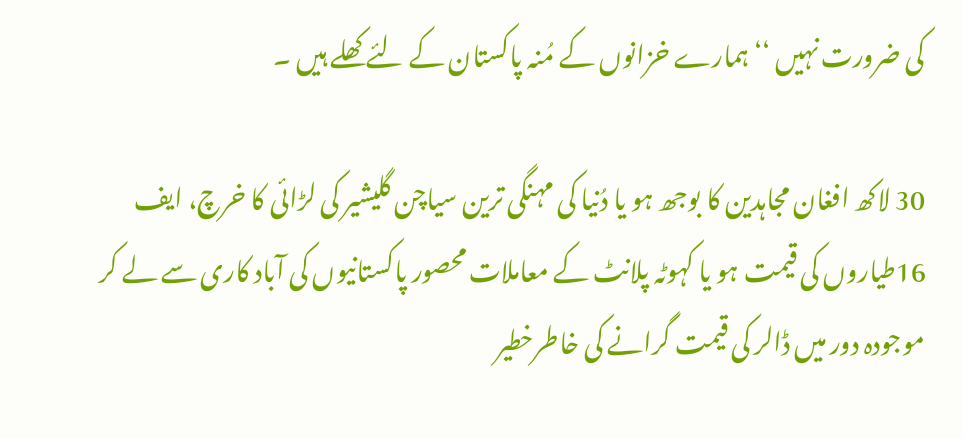کی ضرورت نہیں ‘‘ ہمارے خزانوں کے مُنہ پاکستان کے لئے کھلے ہیں ۔

30 لاکھ افغان مجاہدین کا بوجھ ہو یا دُنیا کی مہنگی ترین سیاچن گلیشیر کی لڑائی کا خرچ، ایف 16طیاروں کی قیمت ہو یا کہوٹہ پلانٹ کے معاملات محصور پاکستانیوں کی آباد کاری سے لے کر موجودہ دور میں ڈالر کی قیمت گرانے کی خاطرخطیر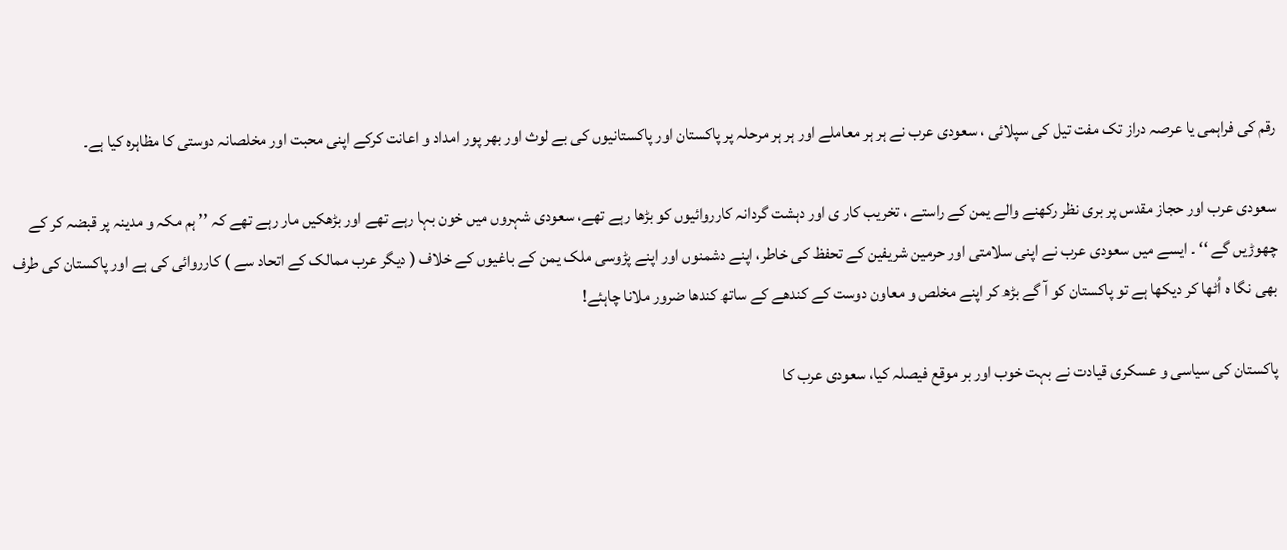رقم کی فراہمی یا عرصہ دراز تک مفت تیل کی سپلائی ، سعودی عرب نے ہر ہر معاملے اور ہر ہر مرحلہ پر پاکستان اور پاکستانیوں کی بے لوث اور بھر پور امداد و اعانت کرکے اپنی محبت اور مخلصانہ دوستی کا مظاہرہ کیا ہے۔

سعودی عرب اور حجاز مقدس پر بری نظر رکھنے والے یمن کے راستے ، تخریب کار ی اور دہشت گردانہ کارروائیوں کو بڑھا رہے تھے، سعودی شہروں میں خون بہا رہے تھے اور بڑھکیں مار رہے تھے کہ ’’ ہم مکہ و مدینہ پر قبضہ کر کے چھوڑیں گے ‘‘ ۔ ایسے میں سعودی عرب نے اپنی سلامتی اور حرمین شریفین کے تحفظ کی خاطر، اپنے دشمنوں اور اپنے پڑوسی ملک یمن کے باغیوں کے خلاف ( دیگر عرب ممالک کے اتحاد سے ) کارروائی کی ہے اور پاکستان کی طرف بھی نگا ہ اُٹھا کر دیکھا ہے تو پاکستان کو آ گے بڑھ کر اپنے مخلص و معاون دوست کے کندھے کے ساتھ کندھا ضرور ملانا چاہئے!

پاکستان کی سیاسی و عسکری قیادت نے بہت خوب اور بر موقع فیصلہ کیا، سعودی عرب کا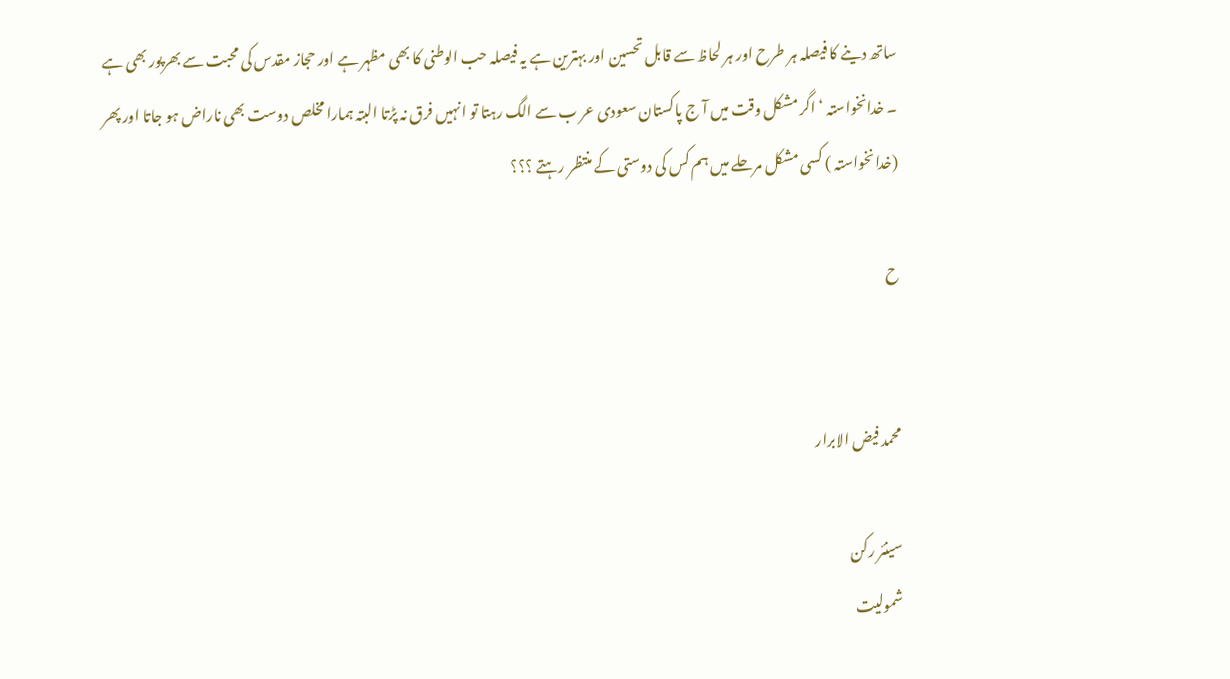ساتھ دینے کا فیصلہ ہر طرح اور ہر لحاظ سے قابل تحسین اور بہترین ہے یہ فیصلہ حب الوطنی کا بھی مظہر ہے اور حجاز مقدس کی محبت سے بھرپور بھی ہے ۔ خدانخواستہ ‘ اگر مشکل وقت میں آ ج پاکستان سعودی عر ب سے الگ رہتا تو انہیں فرق نہ پڑتا البتہ ہمارا مخلص دوست بھی ناراض ہو جاتا اور پھر (خدانخواستہ ) کسی مشکل مرحلے میں ہم کس کی دوستی کے منتظر رہتے ؟؟؟

ح


محمد فیض الابرار

سینئر رکن
شمولیت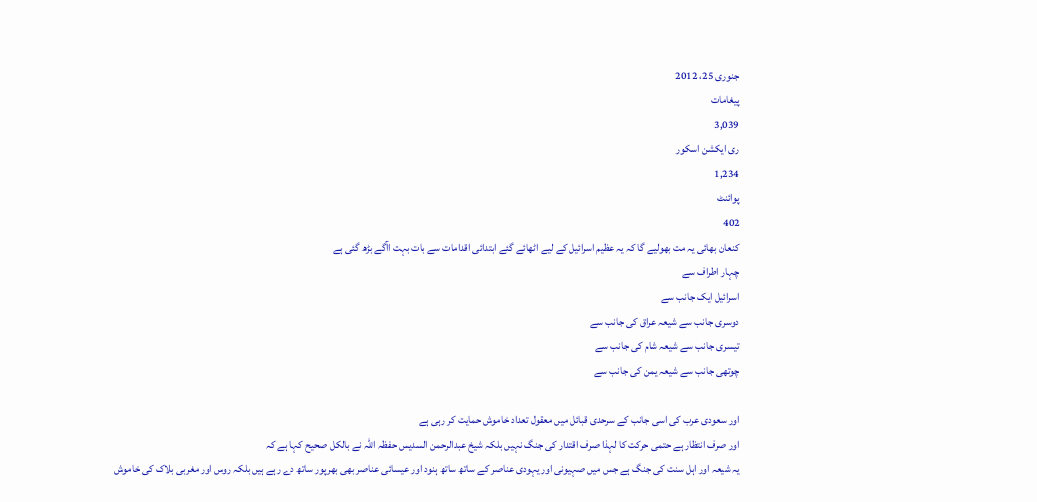جنوری 25، 2012
پیغامات
3,039
ری ایکشن اسکور
1,234
پوائنٹ
402
کنعان بھائی یہ مت بھولیے گا کہ یہ عظیم اسرائیل کے لیے اٹھائے گئے ابتدائی اقدامات سے بات بہت اآگے بڑھ گئی ہے
چہار اطراف سے
اسرائیل ایک جانب سے
دوسری جانب سے شیعہ عراق کی جانب سے
تیسری جانب سے شیعہ شام کی جانب سے
چوتھی جانب سے شیعہ یمن کی جانب سے

اور سعودی عرب کی اسی جانب کے سرحدی قبائل میں معقول تعداد خاموش حمایت کر رہی ہے
اور صرف انتظار ہے حتمی حرکت کا لہذا صرف اقتدار کی جنگ نہیں بلکہ شیخ عبدالرحمن السدیس حفظہ اللہ نے بالکل صحیح کہا ہے کہ
یہ شیعہ اور اہل سنت کی جنگ ہے جس میں صہیونی اور یہودی عناصر کے ساتھ ساتھ ہنود اور عیسائی عناصر بھی بھرپور ساتھ دے رہے ہیں بلکہ روس اور مغربی بلاک کی خاموش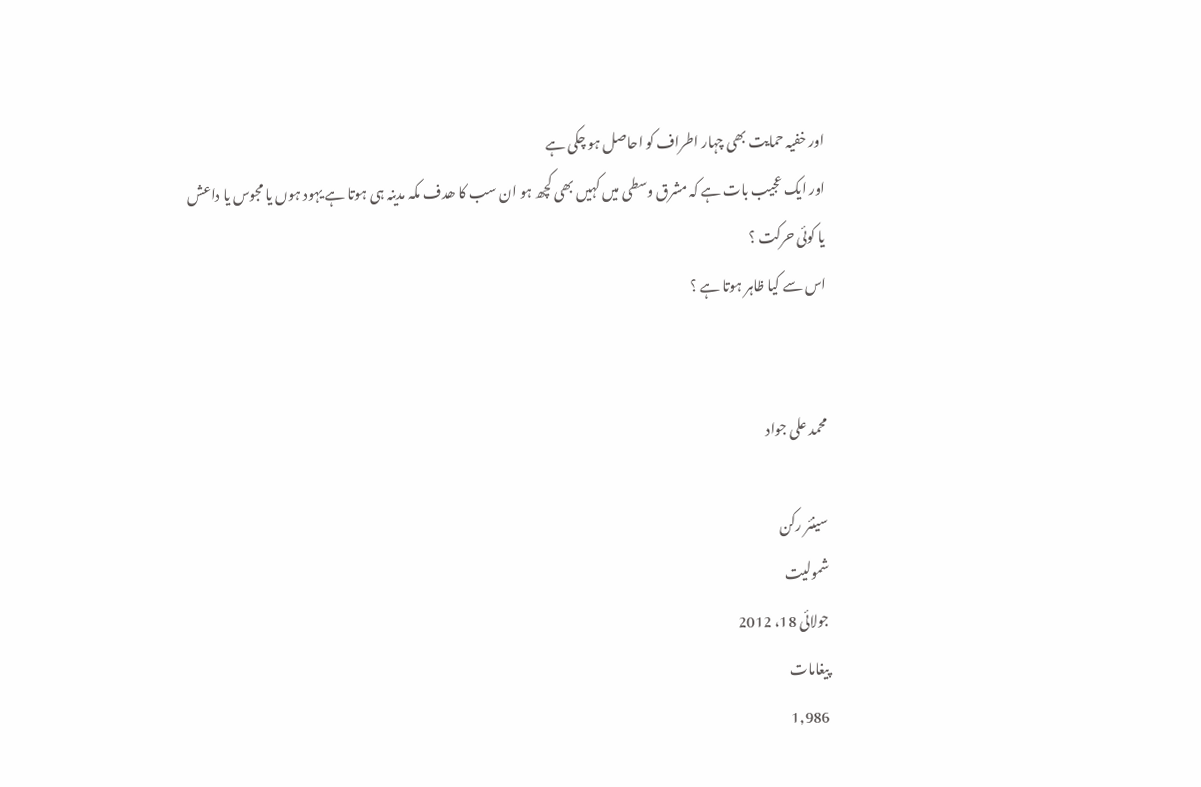اور خفیہ حمایت بھی چہار اطراف کو احاصل ہو چکی ہے
اور ایک عجیب بات ہے کہ مشرق وسطی میں کہیں بھی کچھ ہو ان سب کا ھدف مکہ مدینہ ہی ہوتا ہے یہود ہوں یا مجوس یا داعش یا کوئی حرکت ؟
اس سے کیا ظاہر ہوتا ہے ؟


محمد علی جواد

سینئر رکن
شمولیت
جولائی 18، 2012
پیغامات
1,986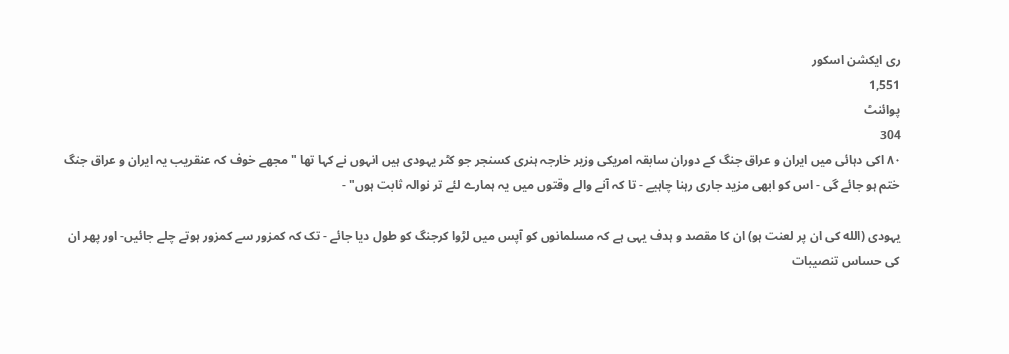ری ایکشن اسکور
1,551
پوائنٹ
304
٨٠ اکی دہائی میں ایران و عراق جنگ کے دوران سابقہ امریکی وزیر خارجہ ہنری کسنجر جو کٹر یہودی ہیں انہوں نے کہا تھا " مجھے خوف کہ عنقریب یہ ایران و عراق جنگ ختم ہو جائے گی - اس کو ابھی مزید جاری رہنا چاہیے - تا کہ آنے والے وقتوں میں یہ ہمارے لئے تر نوالہ ثابت ہوں" -

یہودی (الله کی ان پر لعنت ہو) ان کا مقصد و ہدف یہی ہے کہ مسلمانوں کو آپس میں لڑوا کرجنگ کو طول دیا جائے - تک کہ کمزور سے کمزور ہوتے چلے جائیں- اور پھر ان کی حساس تنصیبات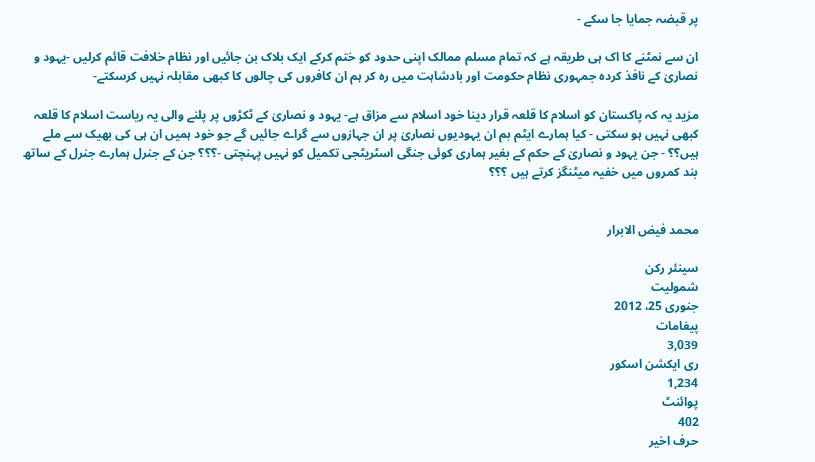پر قبضہ جمایا جا سکے -

ان سے نمٹنے کا اک ہی طریقہ ہے کہ تمام مسلم ممالک اپنی حدود کو ختم کرکے ایک بلاک بن جائیں اور نظام خلافت قائم کرلیں -یہود و نصاریٰ کے نافذ کردہ جمہوری نظام حکومت اور بادشاہت میں رہ کر ہم ان کافروں کی چالوں کا کبھی مقابلہ نہیں کرسکتے-

مزید یہ کہ پاکستان کو اسلام کا قلعہ قرار دینا خود اسلام سے مزاق ہے- یہود و نصاریٰ کے ٹکڑوں پر پلنے والی یہ ریاست اسلام کا قلعہ کبھی نہیں ہو سکتی - کیا ہمارے ایٹم بم ان یہودیوں نصاریٰ پر ان جہازوں سے گراے جائیں گے جو خود ہمیں ان ہی کی بھیک سے ملے ہیں؟؟ - جن یہود و نصاریٰ کے حکم کے بغیر ہماری کوئی جنگی اسٹریٹجی تکمیل کو نہیں پہنچتی -؟؟؟ جن کے جنرل ہمارے جنرل کے ساتھ بند کمروں میں خفیہ میٹنگز کرتے ہیں ؟؟؟


محمد فیض الابرار

سینئر رکن
شمولیت
جنوری 25، 2012
پیغامات
3,039
ری ایکشن اسکور
1,234
پوائنٹ
402
حرف اخیر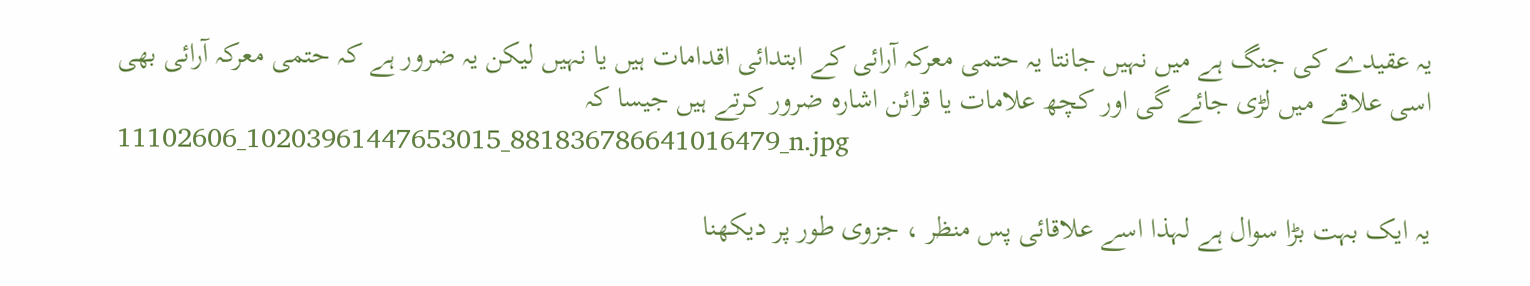یہ عقیدے کی جنگ ہے میں نہیں جانتا یہ حتمی معرکہ آرائی کے ابتدائی اقدامات ہیں یا نہیں لیکن یہ ضرور ہے کہ حتمی معرکہ آرائی بھی اسی علاقے میں لڑی جائے گی اور کچھ علامات یا قرائن اشارہ ضرور کرتے ہیں جیسا کہ
11102606_10203961447653015_881836786641016479_n.jpg

یہ ایک بہت بڑا سوال ہے لہذا اسے علاقائی پس منظر ، جزوی طور پر دیکھنا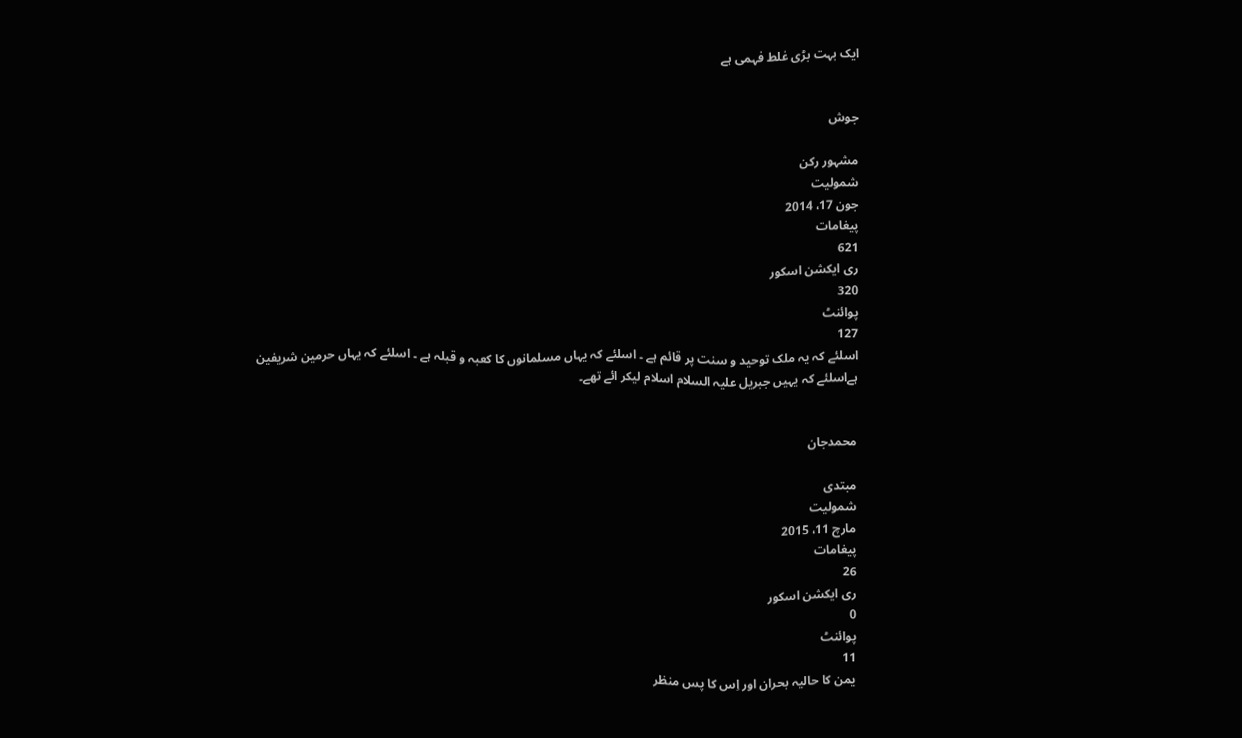ایک بہت بڑی غلط فہمی ہے


جوش

مشہور رکن
شمولیت
جون 17، 2014
پیغامات
621
ری ایکشن اسکور
320
پوائنٹ
127
اسلئے کہ یہ ملک توحید و سنت پر قائم ہے ۔ اسلئے کہ یہاں مسلمانوں کا کعبہ و قبلہ ہے ۔ اسلئے کہ یہاں حرمین شریفین ہےاسلئے کہ یہیں جبریل علیہ السلام اسلام لیکر ائے تھے۔


محمدجان

مبتدی
شمولیت
مارچ 11، 2015
پیغامات
26
ری ایکشن اسکور
0
پوائنٹ
11
یمن کا حالیہ بحران اور اِس کا پس منظر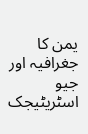یمن کا جغرافیہ اور جیو اسٹریٹیجک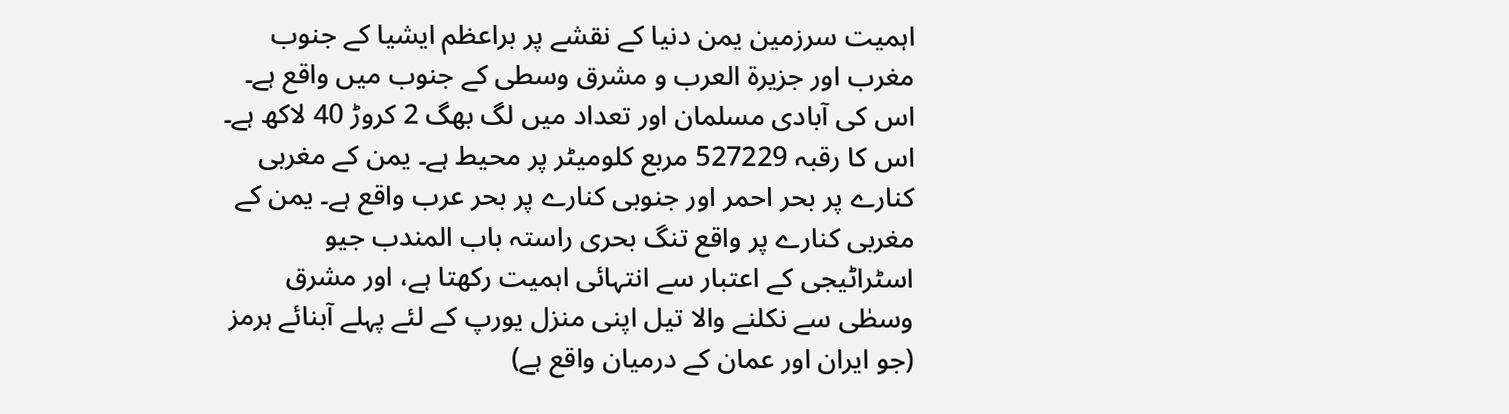اہمیت سرزمین یمن دنیا کے نقشے پر براعظم ایشیا کے جنوب مغرب اور جزیرۃ العرب و مشرق وسطی کے جنوب میں واقع ہے۔ اس کی آبادی مسلمان اور تعداد میں لگ بھگ 2 کروڑ 40 لاکھ ہے۔ اس کا رقبہ 527229 مربع کلومیٹر پر محیط ہے۔ یمن کے مغربی کنارے پر بحر احمر اور جنوبی کنارے پر بحر عرب واقع ہے۔ یمن کے مغربی کنارے پر واقع تنگ بحری راستہ باب المندب جیو اسٹراٹیجی کے اعتبار سے انتہائی اہمیت رکھتا ہے، اور مشرق وسطٰی سے نکلنے والا تیل اپنی منزل یورپ کے لئے پہلے آبنائے ہرمز (جو ایران اور عمان کے درمیان واقع ہے)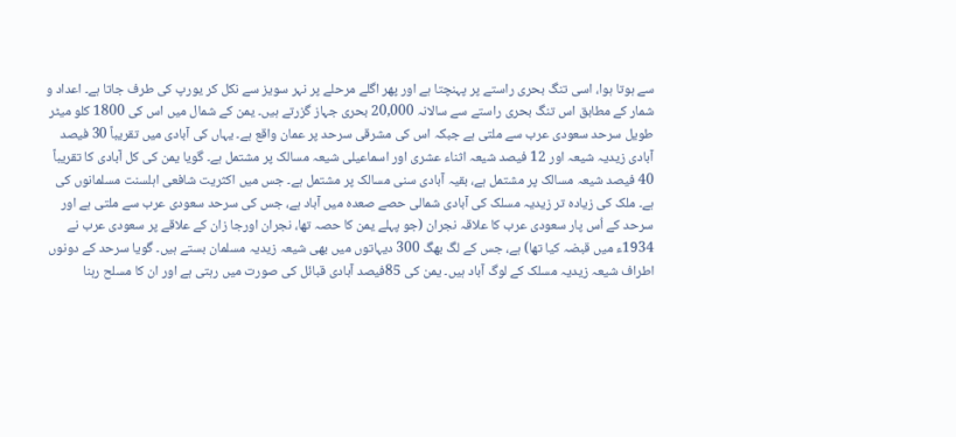سے ہوتا ہوا، اسی تنگ بحری راستے پر پہنچتا ہے اور پھر اگلے مرحلے پر نہر سویز سے نکل کر یورپ کی طرف جاتا ہے۔ اعداد و شمار کے مطابق اس تنگ بحری راستے سے سالانہ 20,000 بحری جہاز گزرتے ہیں۔ یمن کے شمال میں اس کی 1800 کلو میٹر طویل سرحد سعودی عرب سے ملتی ہے جبکہ اس کی مشرقی سرحد پر عمان واقع ہے۔ یہاں کی آبادی میں تقریباً 30 فیصد آبادی زیدیہ شیعہ اور 12 فیصد شیعہ اثناء عشری اور اسماعیلی شیعہ مسالک پر مشتمل ہے۔ گویا یمن کی کل آبادی کا تقریباً 40 فیصد شیعہ مسالک پر مشتمل ہے، بقیہ آبادی سنی مسالک پر مشتمل ہے۔ جس میں اکثریت شافعی اہلسنت مسلمانوں کی ہے۔ ملک کی زیادہ تر زیدیہ مسلک کی آبادی شمالی حصے صعدہ میں آباد ہے، جس کی سرحد سعودی عرب سے ملتی ہے اور سرحد کے اُس پار سعودی عرب کا علاقہ نجران (جو پہلے یمن کا حصہ تھا، نجران اورجا زان کے علاقے پر سعودی عرب نے 1934ء میں قبضہ کیا تھا) ہے، جس کے لگ بھگ 300 دیہاتوں میں بھی شیعہ زیدیہ مسلمان بستے ہیں۔ گویا سرحد کے دونوں اطراف شیعہ زیدیہ مسلک کے لوگ آباد ہیں۔ یمن کی 85فیصد آبادی قبائل کی صورت میں رہتی ہے اور ان کا مسلح رہنا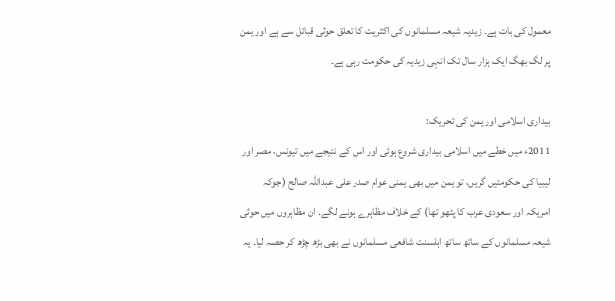معمول کی بات ہے۔ زیدیہ شیعہ مسلمانوں کی اکثریت کا تعلق حوثی قبائل سے ہے اور یمن پر لگ بھگ ایک ہزار سال تک انہی زیدیہ کی حکومت رہی ہے۔

بیداری اسلامی اور یمن کی تحریک:
2011ء میں خطے میں اسلامی بیداری شروع ہوئی اور اس کے نتیجے میں تیونس، مصر اور لیبیا کی حکومتیں گریں، تو یمن میں بھی یمنی عوام صدر علی عبداللہ صالح (جوکہ امریکہ اور سعودی عرب کا پٹھو تھا) کے خلاف مظاہرے ہونے لگے۔ ان مظاہروں میں حوثی شیعہ مسلمانوں کے ساتھ ساتھ اہلسنت شافعی مسلمانوں نے بھی بڑھ چڑھ کر حصہ لیا۔ یہ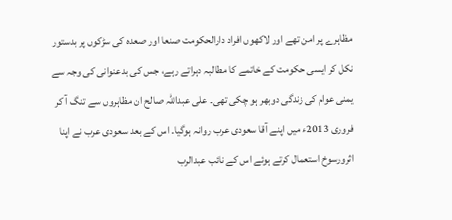مظاہرے پر امن تھے اور لاکھوں افراد دارالحکومت صنعا اور صعدہ کی سڑکوں پر بدستور نکل کر ایسی حکومت کے خاتمے کا مطالبہ دہراتے رہے، جس کی بدعنوانی کی وجہ سے یمنی عوام کی زندگی دوبھر ہو چکی تھی۔ علی عبداللہ صالح ان مظاہروں سے تنگ آ کر فروری 2013ء میں اپنے آقا سعودی عرب روانہ ہوگیا۔ اس کے بعد سعودی عرب نے اپنا اثرورسوخ استعمال کرتے ہوئے اس کے نائب عبدالرب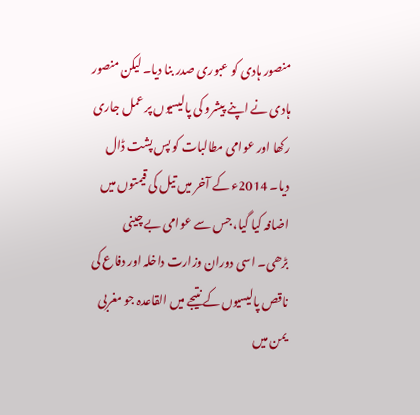منصور ہادی کو عبوری صدر بنا دیا۔ لیکن منصور ہادی نے اپنے پیشرو کی پالیسیوں پر عمل جاری رکھا اور عوامی مطالبات کو پس پشت ڈال دیا۔ 2014ء کے آخر میں تیل کی قیمتوں میں اضافہ کیا گیا، جس سے عوامی بے چینی بڑھی۔ اسی دوران وزارت داخلہ اور دفاع کی ناقص پالیسیوں کے نتیجے میں القاعدہ جو مغربی یمن میں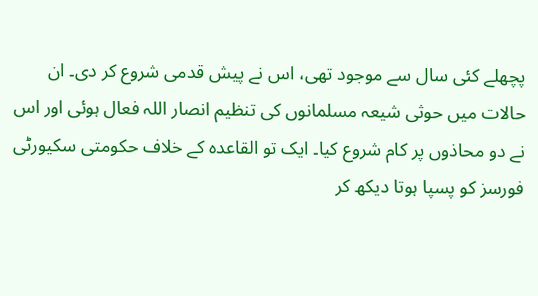پچھلے کئی سال سے موجود تھی، اس نے پیش قدمی شروع کر دی۔ ان حالات میں حوثی شیعہ مسلمانوں کی تنظیم انصار اللہ فعال ہوئی اور اس نے دو محاذوں پر کام شروع کیا۔ ایک تو القاعدہ کے خلاف حکومتی سکیورٹی فورسز کو پسپا ہوتا دیکھ کر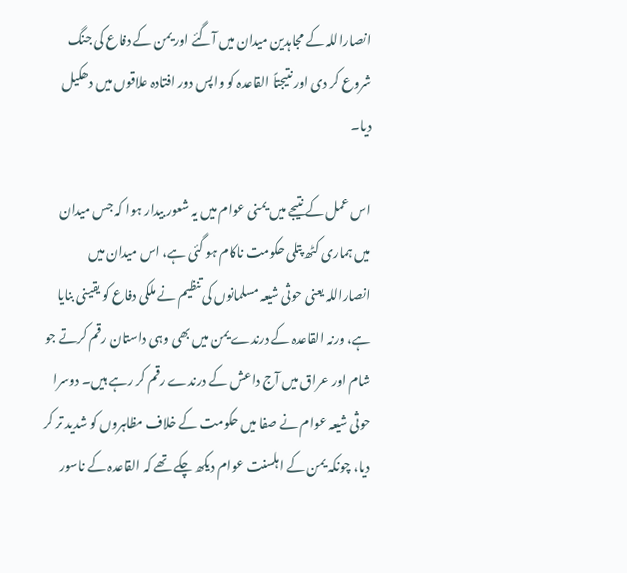انصاراللہ کے مجاہدین میدان میں آگئے اور یمن کے دفاع کی جنگ شروع کر دی اور نتیجتاً القاعدہ کو واپس دور افتادہ علاقوں میں دھکیل دیا۔

اس عمل کے نتیجے میں یمنی عوام میں یہ شعور بیدار ہوا کہ جس میدان میں ہماری کٹھ پتلی حکومت ناکام ہو گئی ہے، اس میدان میں انصاراللہ یعنی حوثی شیعہ مسلمانوں کی تنظیم نے ملکی دفاع کو یقینی بنایا ہے، ورنہ القاعدہ کے درندے یمن میں بھی وہی داستان رقم کرتے جو شام اور عراق میں آج داعش کے درندے رقم کر رہے ہیں۔ دوسرا حوثی شیعہ عوام نے صفا میں حکومت کے خلاف مظاہروں کو شدید تر کر دیا، چونکہ یمن کے اہلسنت عوام دیکھ چکے تھے کہ القاعدہ کے ناسور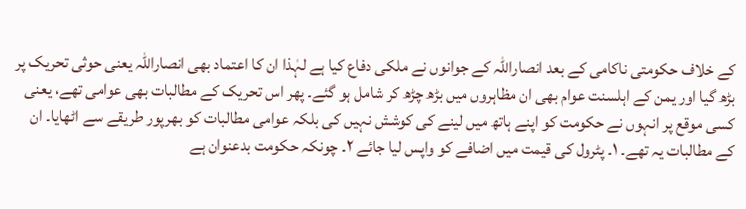کے خلاف حکومتی ناکامی کے بعد انصاراللہ کے جوانوں نے ملکی دفاع کیا ہے لہٰذا ان کا اعتماد بھی انصاراللہ یعنی حوثی تحریک پر بڑھ گیا اور یمن کے اہلسنت عوام بھی ان مظاہروں میں بڑھ چڑھ کر شامل ہو گئے۔ پھر اس تحریک کے مطالبات بھی عوامی تھے، یعنی کسی موقع پر انہوں نے حکومت کو اپنے ہاتھ میں لینے کی کوشش نہیں کی بلکہ عوامی مطالبات کو بھرپور طریقے سے اٹھایا۔ ان کے مطالبات یہ تھے۔ ۱۔ پٹرول کی قیمت میں اضافے کو واپس لیا جائے ۲۔ چونکہ حکومت بدعنوان ہے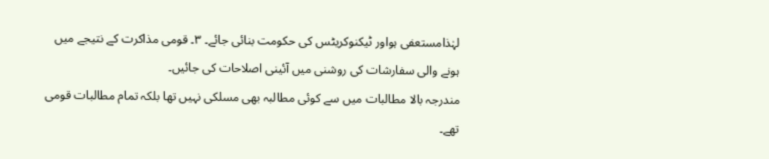لہٰذامستعفی ہواور ٹیکنوکریٹس کی حکومت بنائی جائے۔ ۳۔ قومی مذاکرت کے نتیجے میں ہونے والی سفارشات کی روشنی میں آئینی اصلاحات کی جائیں۔
مندرجہ بالا مطالبات میں سے کوئی مطالبہ بھی مسلکی نہیں تھا بلکہ تمام مطالبات قومی تھے۔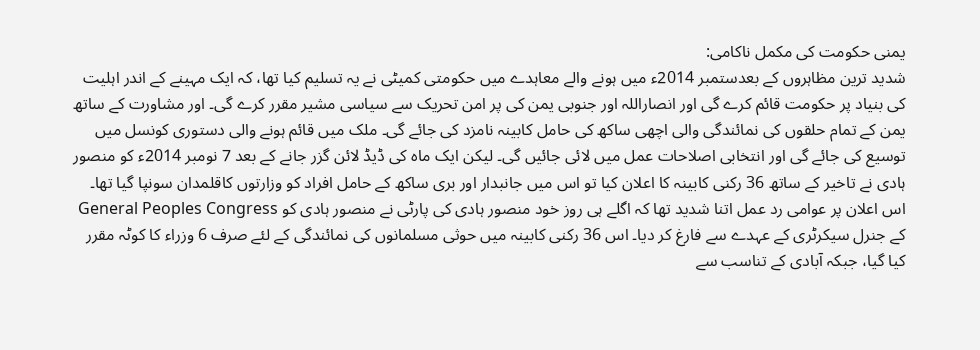یمنی حکومت کی مکمل ناکامی:
شدید ترین مظاہروں کے بعدستمبر 2014ء میں ہونے والے معاہدے میں حکومتی کمیٹی نے یہ تسلیم کیا تھا، کہ ایک مہینے کے اندر اہلیت کی بنیاد پر حکومت قائم کرے گی اور انصاراللہ اور جنوبی یمن کی پر امن تحریک سے سیاسی مشیر مقرر کرے گی۔ اور مشاورت کے ساتھ یمن کے تمام حلقوں کی نمائندگی والی اچھی ساکھ کی حامل کابینہ نامزد کی جائے گی۔ ملک میں قائم ہونے والی دستوری کونسل میں توسیع کی جائے گی اور انتخابی اصلاحات عمل میں لائی جائیں گی۔ لیکن ایک ماہ کی ڈیڈ لائن گزر جانے کے بعد 7 نومبر 2014ء کو منصور ہادی نے تاخیر کے ساتھ 36 رکنی کابینہ کا اعلان کیا تو اس میں جانبدار اور بری ساکھ کے حامل افراد کو وزارتوں کاقلمدان سونپا گیا تھا۔ اس اعلان پر عوامی رد عمل اتنا شدید تھا کہ اگلے ہی روز خود منصور ہادی کی پارٹی نے منصور ہادی کو General Peoples Congress کے جنرل سیکرٹری کے عہدے سے فارغ کر دیا۔ اس 36 رکنی کابینہ میں حوثی مسلمانوں کی نمائندگی کے لئے صرف 6 وزراء کا کوٹہ مقرر کیا گیا، جبکہ آبادی کے تناسب سے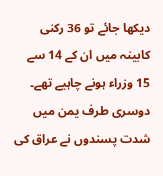دیکھا جائے تو 36 رکنی کابینہ میں ان کے 14 سے 15 وزراء ہونے چاہیے تھے۔ دوسری طرف یمن میں شدت پسندوں نے عراق کی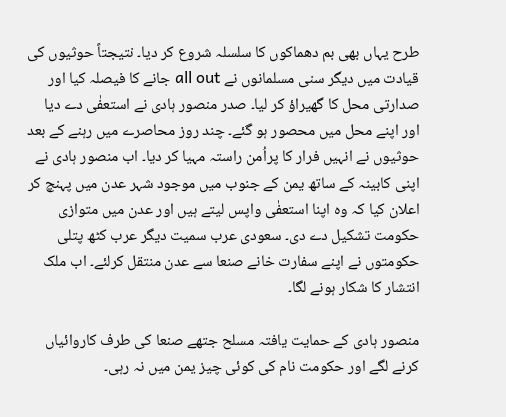طرح یہاں بھی بم دھماکوں کا سلسلہ شروع کر دیا۔ نتیجتاً حوثیوں کی قیادت میں دیگر سنی مسلمانوں نے all out جانے کا فیصلہ کیا اور صدارتی محل کا گھیراؤ کر لیا۔ صدر منصور ہادی نے استعفٰی دے دیا اور اپنے محل میں محصور ہو گئے۔ چند روز محاصرے میں رہنے کے بعد حوثیوں نے انہیں فرار کا پراُمن راستہ مہیا کر دیا۔ اب منصور ہادی نے اپنی کابینہ کے ساتھ یمن کے جنوب میں موجود شہر عدن میں پہنچ کر اعلان کیا کہ وہ اپنا استعفٰی واپس لیتے ہیں اور عدن میں متوازی حکومت تشکیل دے دی۔ سعودی عرب سمیت دیگر عرب کٹھ پتلی حکومتوں نے اپنے سفارت خانے صنعا سے عدن منتقل کرلئے۔ اب ملک انتشار کا شکار ہونے لگا۔

منصور ہادی کے حمایت یافتہ مسلح جتھے صنعا کی طرف کاروائیاں کرنے لگے اور حکومت نام کی کوئی چیز یمن میں نہ رہی۔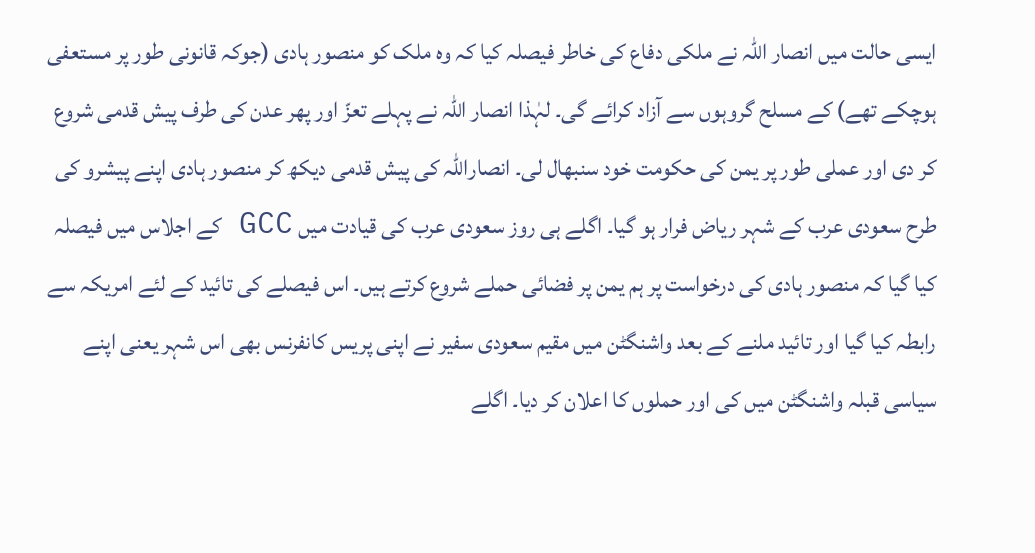ایسی حالت میں انصار اللہ نے ملکی دفاع کی خاطر فیصلہ کیا کہ وہ ملک کو منصور ہادی (جوکہ قانونی طور پر مستعفی ہوچکے تھے) کے مسلح گروہوں سے آزاد کرائے گی۔ لہٰذا انصار اللہ نے پہلے تعزّ اور پھر عدن کی طرف پیش قدمی شروع کر دی اور عملی طور پر یمن کی حکومت خود سنبھال لی۔ انصاراللہ کی پیش قدمی دیکھ کر منصور ہادی اپنے پیشرو کی طرح سعودی عرب کے شہر ریاض فرار ہو گیا۔ اگلے ہی روز سعودی عرب کی قیادت میں GCC کے اجلاس میں فیصلہ کیا گیا کہ منصور ہادی کی درخواست پر ہم یمن پر فضائی حملے شروع کرتے ہیں۔ اس فیصلے کی تائید کے لئے امریکہ سے رابطہ کیا گیا اور تائید ملنے کے بعد واشنگٹن میں مقیم سعودی سفیر نے اپنی پریس کانفرنس بھی اس شہر یعنی اپنے سیاسی قبلہ واشنگٹن میں کی اور حملوں کا اعلان کر دیا۔ اگلے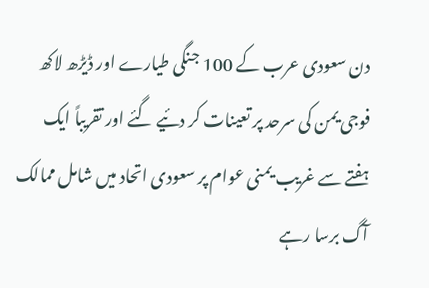دن سعودی عرب کے 100 جنگی طیارے اور ڈیڑھ لاکھ فوجی یمن کی سرحد پر تعینات کر دئیے گئے اور تقریباً ایک ہفتے سے غریب یمنی عوام پر سعودی اتحاد میں شامل ممالک آگ برسا رہے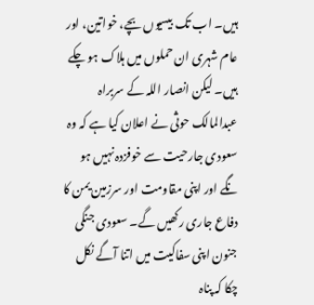ہیں۔ اب تک بیسیوں بچے، خواتین، اور عام شہری ان حملوں میں ہلاک ہو چکے ہیں۔ لیکن انصار اللہ کے سربراہ عبدالمالک حوثی نے اعلان کیا ہے کہ وہ سعودی جارحیت سے خوفزدہ نہیں ہو نگے اور اپنی مقاومت اور سرزمین یمن کا دفاع جاری رکھیں گے۔ سعودی جنگی جنون اپنی سفاکیت میں اتنا آگے نکل چکا کہ پناہ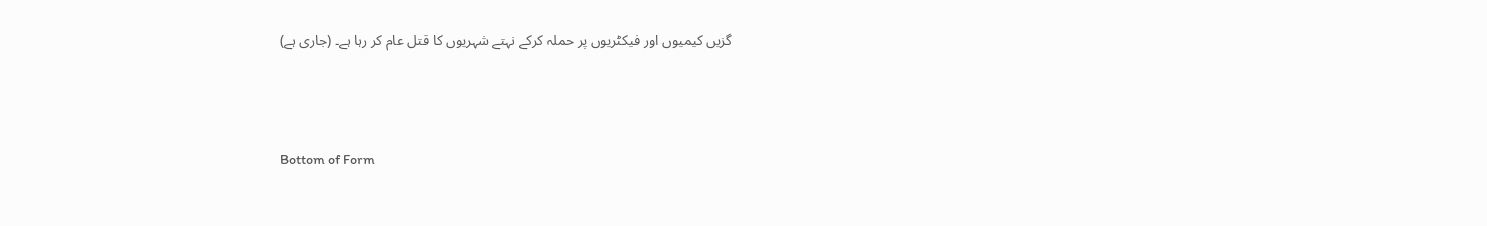گزیں کیمیوں اور فیکٹریوں پر حملہ کرکے نہتے شہریوں کا قتل عام کر رہا ہے۔ (جاری ہے)



Bottom of Form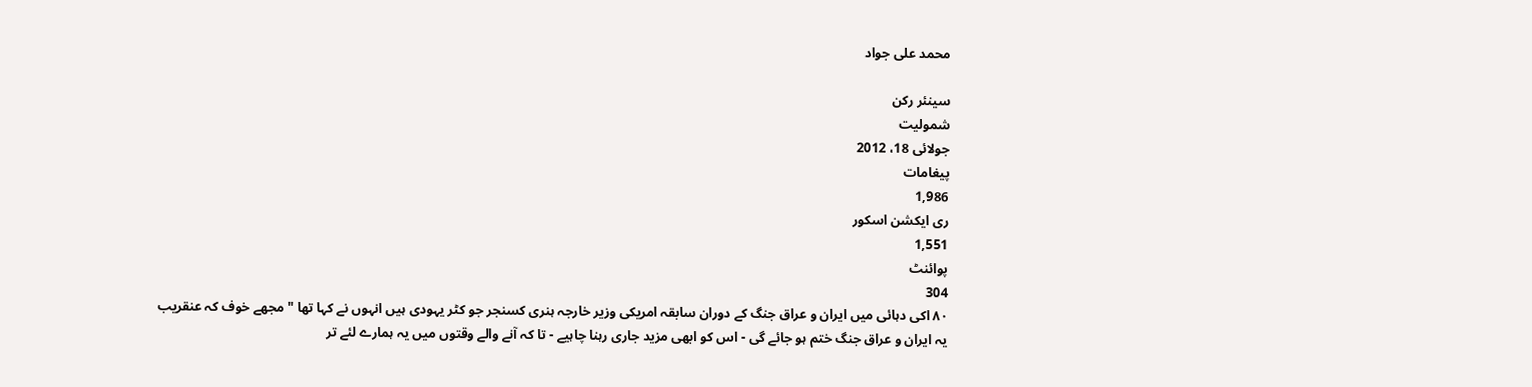محمد علی جواد

سینئر رکن
شمولیت
جولائی 18، 2012
پیغامات
1,986
ری ایکشن اسکور
1,551
پوائنٹ
304
٨٠ اکی دہائی میں ایران و عراق جنگ کے دوران سابقہ امریکی وزیر خارجہ ہنری کسنجر جو کٹر یہودی ہیں انہوں نے کہا تھا " مجھے خوف کہ عنقریب یہ ایران و عراق جنگ ختم ہو جائے گی - اس کو ابھی مزید جاری رہنا چاہیے - تا کہ آنے والے وقتوں میں یہ ہمارے لئے تر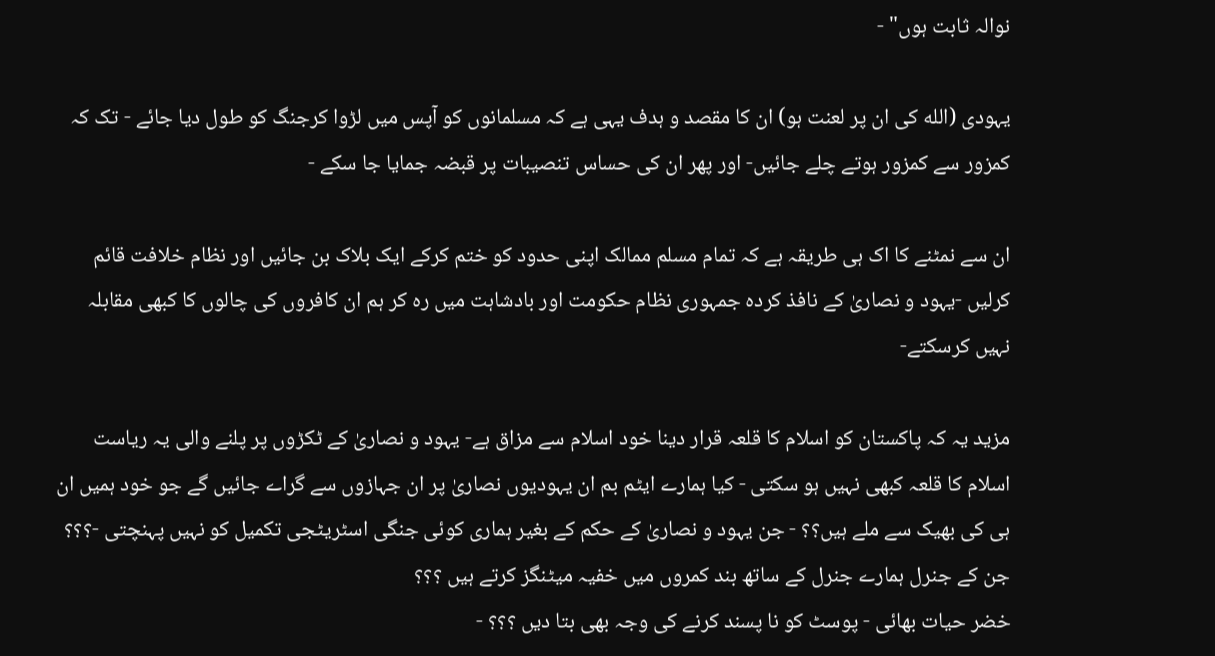نوالہ ثابت ہوں" -

یہودی (الله کی ان پر لعنت ہو) ان کا مقصد و ہدف یہی ہے کہ مسلمانوں کو آپس میں لڑوا کرجنگ کو طول دیا جائے - تک کہ کمزور سے کمزور ہوتے چلے جائیں- اور پھر ان کی حساس تنصیبات پر قبضہ جمایا جا سکے -

ان سے نمٹنے کا اک ہی طریقہ ہے کہ تمام مسلم ممالک اپنی حدود کو ختم کرکے ایک بلاک بن جائیں اور نظام خلافت قائم کرلیں -یہود و نصاریٰ کے نافذ کردہ جمہوری نظام حکومت اور بادشاہت میں رہ کر ہم ان کافروں کی چالوں کا کبھی مقابلہ نہیں کرسکتے-

مزید یہ کہ پاکستان کو اسلام کا قلعہ قرار دینا خود اسلام سے مزاق ہے- یہود و نصاریٰ کے ٹکڑوں پر پلنے والی یہ ریاست اسلام کا قلعہ کبھی نہیں ہو سکتی - کیا ہمارے ایٹم بم ان یہودیوں نصاریٰ پر ان جہازوں سے گراے جائیں گے جو خود ہمیں ان ہی کی بھیک سے ملے ہیں؟؟ - جن یہود و نصاریٰ کے حکم کے بغیر ہماری کوئی جنگی اسٹریٹجی تکمیل کو نہیں پہنچتی -؟؟؟ جن کے جنرل ہمارے جنرل کے ساتھ بند کمروں میں خفیہ میٹنگز کرتے ہیں ؟؟؟
خضر حیات بھائی - پوسٹ کو نا پسند کرنے کی وجہ بھی بتا دیں ؟؟؟ -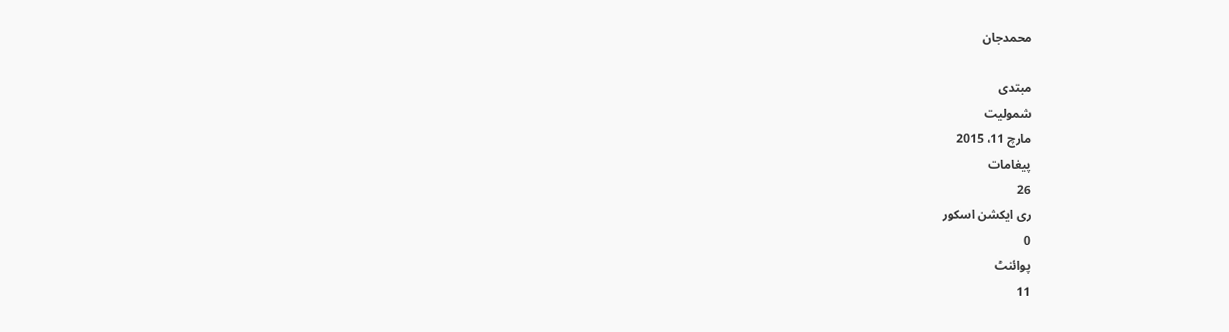محمدجان

مبتدی
شمولیت
مارچ 11، 2015
پیغامات
26
ری ایکشن اسکور
0
پوائنٹ
11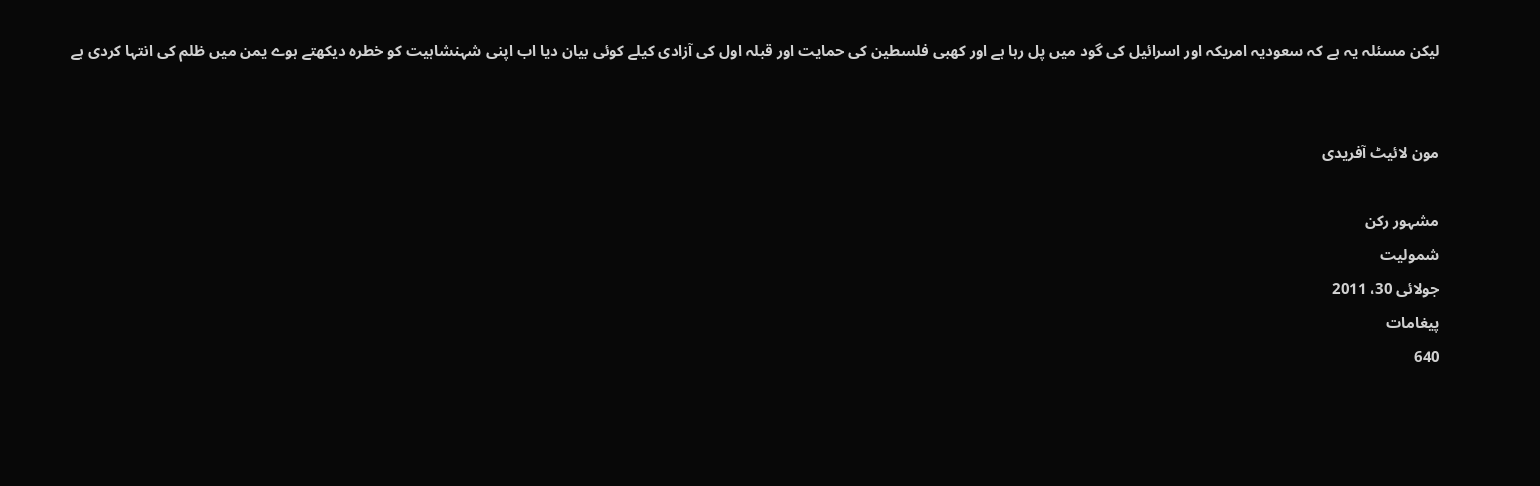لیکن مسئلہ یہ ہے کہ سعودیہ امریکہ اور اسرائیل کی گود میں پل رہا ہے اور کھبی فلسطین کی حمایت اور قبلہ اول کی آزادی کیلے کوئی بیان دیا اب اپنی شہنشاہیت کو خطرہ دیکھتے ہوے یمن میں ظلم کی انتہا کردی ہے


مون لائیٹ آفریدی

مشہور رکن
شمولیت
جولائی 30، 2011
پیغامات
640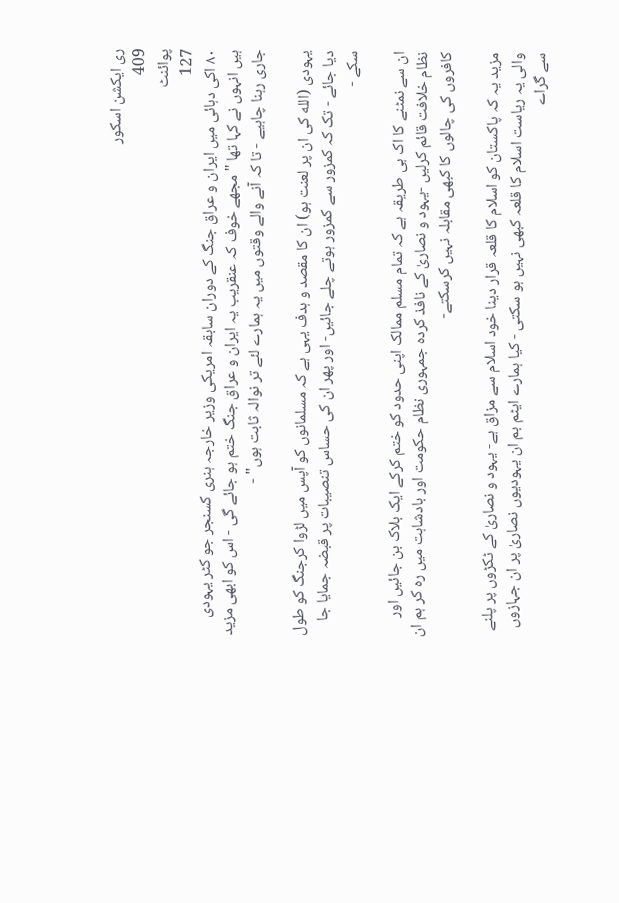ری ایکشن اسکور
409
پوائنٹ
127
٨٠ اکی دہائی میں ایران و عراق جنگ کے دوران سابقہ امریکی وزیر خارجہ ہنری کسنجر جو کٹر یہودی ہیں انہوں نے کہا تھا " مجھے خوف کہ عنقریب یہ ایران و عراق جنگ ختم ہو جائے گی - اس کو ابھی مزید جاری رہنا چاہیے - تا کہ آنے والے وقتوں میں یہ ہمارے لئے تر نوالہ ثابت ہوں" -

یہودی (الله کی ان پر لعنت ہو) ان کا مقصد و ہدف یہی ہے کہ مسلمانوں کو آپس میں لڑوا کرجنگ کو طول دیا جائے - تک کہ کمزور سے کمزور ہوتے چلے جائیں- اور پھر ان کی حساس تنصیبات پر قبضہ جمایا جا سکے -

ان سے نمٹنے کا اک ہی طریقہ ہے کہ تمام مسلم ممالک اپنی حدود کو ختم کرکے ایک بلاک بن جائیں اور نظام خلافت قائم کرلیں -یہود و نصاریٰ کے نافذ کردہ جمہوری نظام حکومت اور بادشاہت میں رہ کر ہم ان کافروں کی چالوں کا کبھی مقابلہ نہیں کرسکتے-

مزید یہ کہ پاکستان کو اسلام کا قلعہ قرار دینا خود اسلام سے مزاق ہے- یہود و نصاریٰ کے ٹکڑوں پر پلنے والی یہ ریاست اسلام کا قلعہ کبھی نہیں ہو سکتی - کیا ہمارے ایٹم بم ان یہودیوں نصاریٰ پر ان جہازوں سے گراے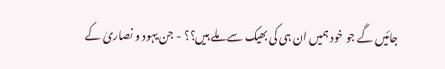جائیں گے جو خود ہمیں ان ہی کی بھیک سے ملے ہیں؟؟ - جن یہود و نصاریٰ کے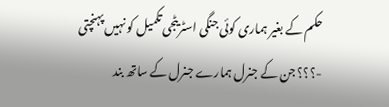حکم کے بغیر ہماری کوئی جنگی اسٹریٹجی تکمیل کو نہیں پہنچتی -؟؟؟ جن کے جنرل ہمارے جنرل کے ساتھ بند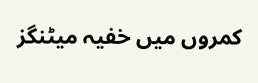کمروں میں خفیہ میٹنگز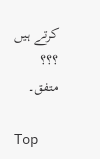کرتے ہیں ؟؟؟
متفق۔

Top